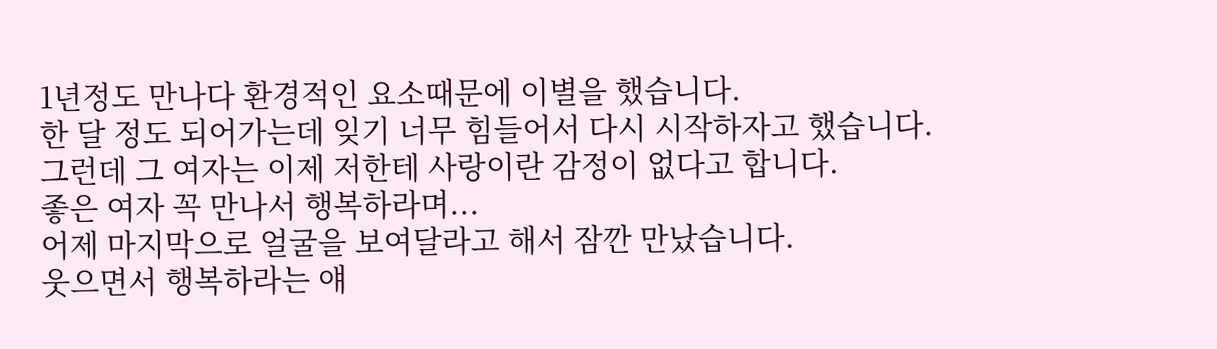1년정도 만나다 환경적인 요소때문에 이별을 했습니다.
한 달 정도 되어가는데 잊기 너무 힘들어서 다시 시작하자고 했습니다.
그런데 그 여자는 이제 저한테 사랑이란 감정이 없다고 합니다.
좋은 여자 꼭 만나서 행복하라며...
어제 마지막으로 얼굴을 보여달라고 해서 잠깐 만났습니다.
웃으면서 행복하라는 얘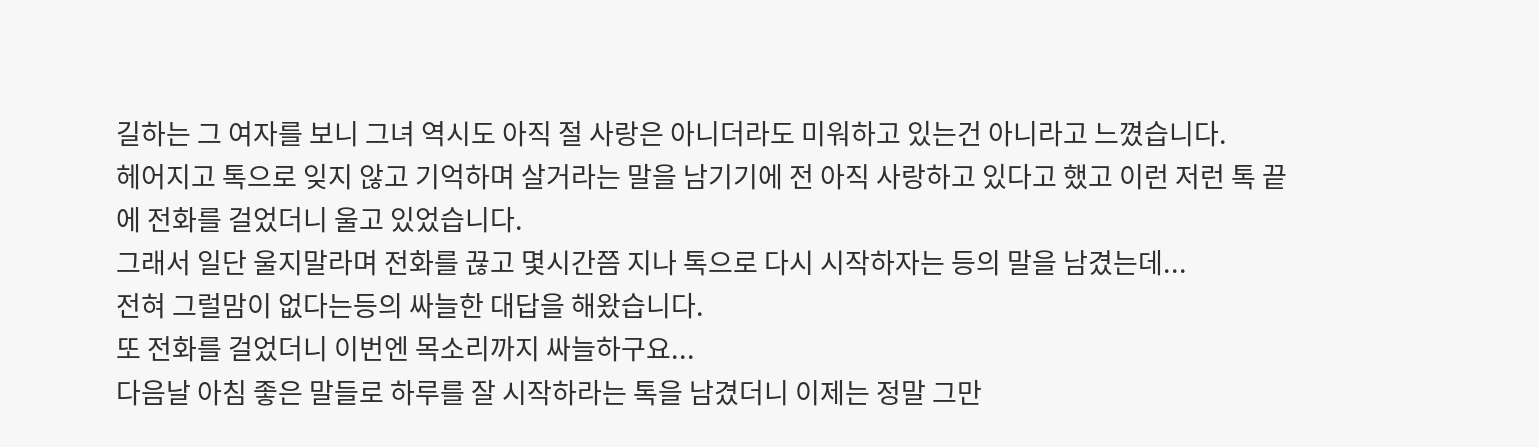길하는 그 여자를 보니 그녀 역시도 아직 절 사랑은 아니더라도 미워하고 있는건 아니라고 느꼈습니다.
헤어지고 톡으로 잊지 않고 기억하며 살거라는 말을 남기기에 전 아직 사랑하고 있다고 했고 이런 저런 톡 끝에 전화를 걸었더니 울고 있었습니다.
그래서 일단 울지말라며 전화를 끊고 몇시간쯤 지나 톡으로 다시 시작하자는 등의 말을 남겼는데...
전혀 그럴맘이 없다는등의 싸늘한 대답을 해왔습니다.
또 전화를 걸었더니 이번엔 목소리까지 싸늘하구요...
다음날 아침 좋은 말들로 하루를 잘 시작하라는 톡을 남겼더니 이제는 정말 그만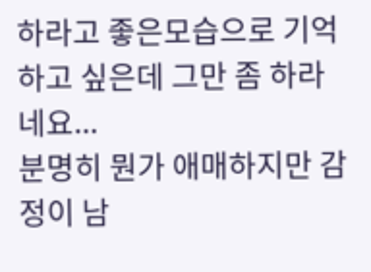하라고 좋은모습으로 기억하고 싶은데 그만 좀 하라네요...
분명히 뭔가 애매하지만 감정이 남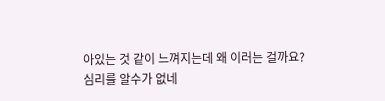아있는 것 같이 느껴지는데 왜 이러는 걸까요?
심리를 알수가 없네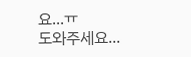요...ㅠ
도와주세요...